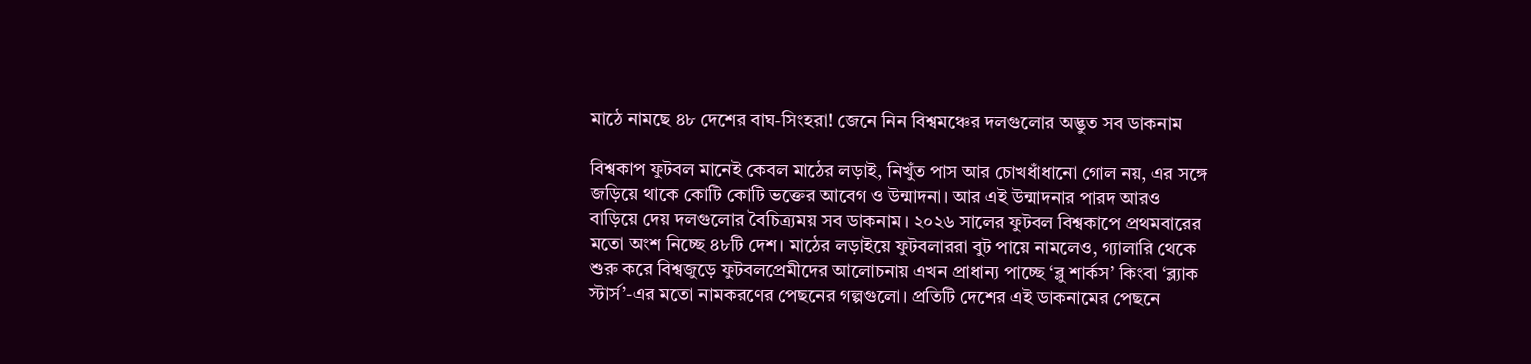মাঠে নামছে ৪৮ দেশের বাঘ-সিংহরা! জেনে নিন বিশ্বমঞ্চের দলগুলোর অদ্ভুত সব ডাকনাম

বিশ্বকাপ ফুটবল মানেই কেবল মাঠের লড়াই, নিখুঁত পাস আর চোখধাঁধানো গোল নয়, এর সঙ্গে জড়িয়ে থাকে কোটি কোটি ভক্তের আবেগ ও উন্মাদনা। আর এই উন্মাদনার পারদ আরও বাড়িয়ে দেয় দলগুলোর বৈচিত্র্যময় সব ডাকনাম। ২০২৬ সালের ফুটবল বিশ্বকাপে প্রথমবারের মতো অংশ নিচ্ছে ৪৮টি দেশ। মাঠের লড়াইয়ে ফুটবলাররা বুট পায়ে নামলেও, গ্যালারি থেকে শুরু করে বিশ্বজুড়ে ফুটবলপ্রেমীদের আলোচনায় এখন প্রাধান্য পাচ্ছে ‘ব্লু শার্কস’ কিংবা ‘ব্ল্যাক স্টার্স’-এর মতো নামকরণের পেছনের গল্পগুলো। প্রতিটি দেশের এই ডাকনামের পেছনে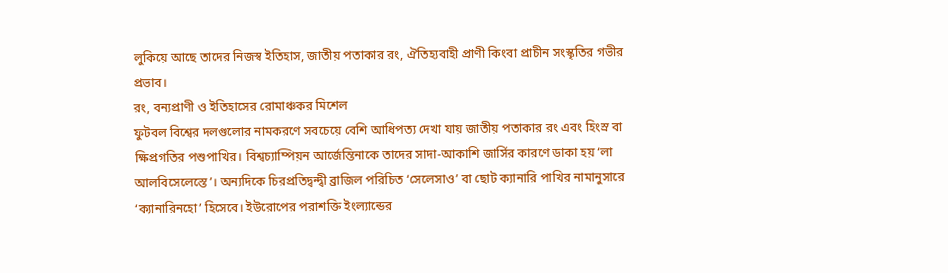লুকিয়ে আছে তাদের নিজস্ব ইতিহাস, জাতীয় পতাকার রং, ঐতিহ্যবাহী প্রাণী কিংবা প্রাচীন সংস্কৃতির গভীর প্রভাব।
রং, বন্যপ্রাণী ও ইতিহাসের রোমাঞ্চকর মিশেল
ফুটবল বিশ্বের দলগুলোর নামকরণে সবচেয়ে বেশি আধিপত্য দেখা যায় জাতীয় পতাকার রং এবং হিংস্র বা ক্ষিপ্রগতির পশুপাখির। বিশ্বচ্যাম্পিয়ন আর্জেন্তিনাকে তাদের সাদা-আকাশি জার্সির কারণে ডাকা হয় ‘লা আলবিসেলেস্তে’। অন্যদিকে চিরপ্রতিদ্বন্দ্বী ব্রাজিল পরিচিত ‘সেলেসাও’ বা ছোট ক্যানারি পাখির নামানুসারে ‘ক্যানারিনহো’ হিসেবে। ইউরোপের পরাশক্তি ইংল্যান্ডের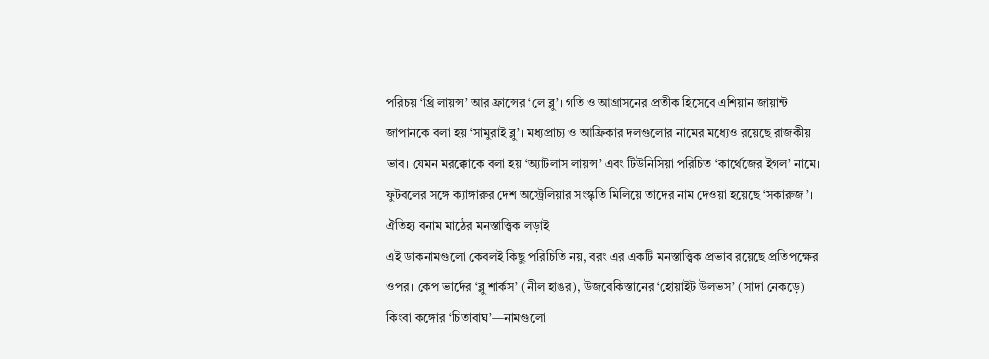পরিচয় ‘থ্রি লায়ন্স’ আর ফ্রান্সের ‘লে ব্লু’। গতি ও আগ্রাসনের প্রতীক হিসেবে এশিয়ান জায়ান্ট জাপানকে বলা হয় ‘সামুরাই ব্লু’। মধ্যপ্রাচ্য ও আফ্রিকার দলগুলোর নামের মধ্যেও রয়েছে রাজকীয় ভাব। যেমন মরক্কোকে বলা হয় ‘অ্যাটলাস লায়ন্স’ এবং টিউনিসিয়া পরিচিত ‘কার্থেজের ইগল’ নামে। ফুটবলের সঙ্গে ক্যাঙ্গারুর দেশ অস্ট্রেলিয়ার সংস্কৃতি মিলিয়ে তাদের নাম দেওয়া হয়েছে ‘সকারুজ’।
ঐতিহ্য বনাম মাঠের মনস্তাত্ত্বিক লড়াই
এই ডাকনামগুলো কেবলই কিছু পরিচিতি নয়, বরং এর একটি মনস্তাত্ত্বিক প্রভাব রয়েছে প্রতিপক্ষের ওপর। কেপ ভার্দের ‘ব্লু শার্কস’ (নীল হাঙর), উজবেকিস্তানের ‘হোয়াইট উলভস’ (সাদা নেকড়ে) কিংবা কঙ্গোর ‘চিতাবাঘ’—নামগুলো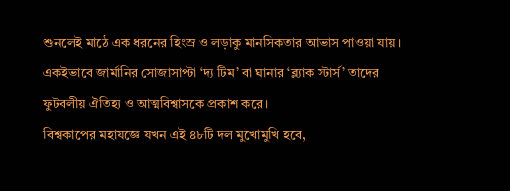শুনলেই মাঠে এক ধরনের হিংস্র ও লড়াকু মানসিকতার আভাস পাওয়া যায়। একইভাবে জার্মানির সোজাসাপ্টা ‘দ্য টিম’ বা ঘানার ‘ব্ল্যাক স্টার্স’ তাদের ফুটবলীয় ঐতিহ্য ও আত্মবিশ্বাসকে প্রকাশ করে।
বিশ্বকাপের মহাযজ্ঞে যখন এই ৪৮টি দল মুখোমুখি হবে,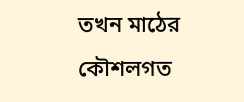তখন মাঠের কৌশলগত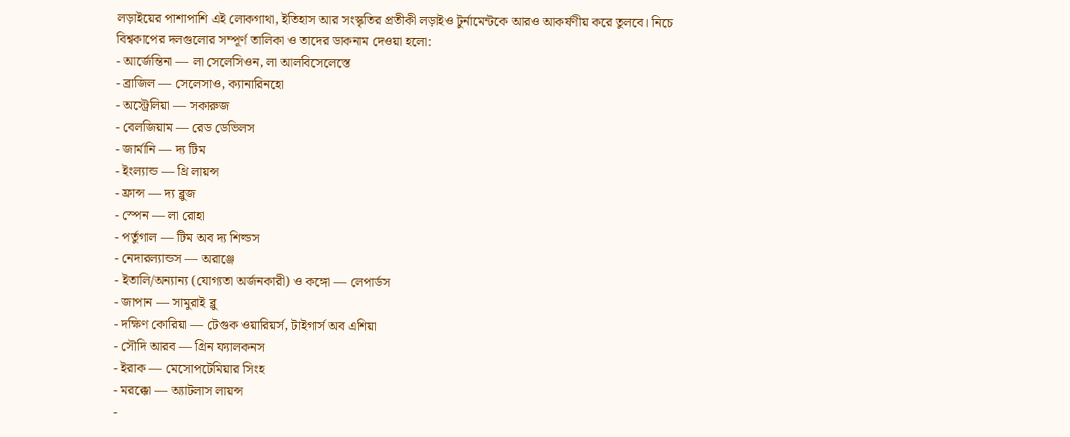লড়াইয়ের পাশাপাশি এই লোকগাথা, ইতিহাস আর সংস্কৃতির প্রতীকী লড়াইও টুর্নামেন্টকে আরও আকর্ষণীয় করে তুলবে। নিচে বিশ্বকাপের দলগুলোর সম্পূর্ণ তালিকা ও তাদের ডাকনাম দেওয়া হলো:
- আর্জেন্তিনা — লা সেলেসিওন, লা আলবিসেলেস্তে
- ব্রাজিল — সেলেসাও, ক্যানারিনহো
- অস্ট্রেলিয়া — সকারুজ
- বেলজিয়াম — রেড ডেভিলস
- জার্মানি — দ্য টিম
- ইংল্যান্ড — থ্রি লায়ন্স
- ফ্রান্স — দ্য ব্লুজ
- স্পেন — লা রোহা
- পর্তুগাল — টিম অব দ্য শিল্ডস
- নেদারল্যান্ডস — অরাঞ্জে
- ইতালি/অন্যান্য (যোগ্যতা অর্জনকারী) ও কঙ্গো — লেপার্ডস
- জাপান — সামুরাই ব্লু
- দক্ষিণ কোরিয়া — টেগুক ওয়ারিয়র্স, টাইগার্স অব এশিয়া
- সৌদি আরব — গ্রিন ফ্যালকনস
- ইরাক — মেসোপটেমিয়ার সিংহ
- মরক্কো — অ্যাটলাস লায়ন্স
-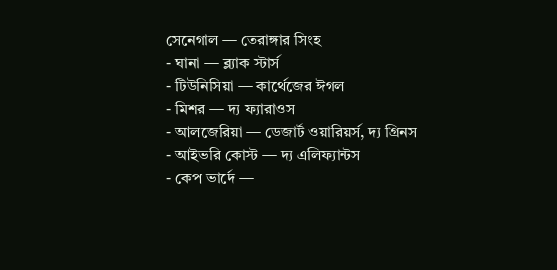সেনেগাল — তেরাঙ্গার সিংহ
- ঘানা — ব্ল্যাক স্টার্স
- টিউনিসিয়া — কার্থেজের ঈগল
- মিশর — দ্য ফ্যারাওস
- আলজেরিয়া — ডেজার্ট ওয়ারিয়র্স, দ্য গ্রিনস
- আইভরি কোস্ট — দ্য এলিফ্যান্টস
- কেপ ভার্দে —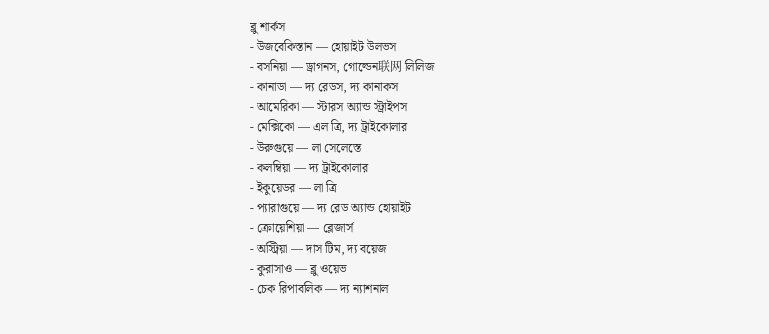ব্লু শার্কস
- উজবেকিস্তান — হোয়াইট উলভস
- বসনিয়া — ড্রাগনস, গোল্ডেন联网 লিলিজ
- কানাডা — দ্য রেডস, দ্য কানাকস
- আমেরিকা — স্টারস অ্যান্ড স্ট্রাইপস
- মেক্সিকো — এল ত্রি, দ্য ট্রাইকোলার
- উরুগুয়ে — লা সেলেস্তে
- কলম্বিয়া — দ্য ট্রাইকোলার
- ইকুয়েডর — লা ত্রি
- প্যারাগুয়ে — দ্য রেড অ্যান্ড হোয়াইট
- ক্রোয়েশিয়া — ব্লেজার্স
- অস্ট্রিয়া — দাস টিম, দ্য বয়েজ
- কুরাসাও — ব্লু ওয়েভ
- চেক রিপাবলিক — দ্য ন্যাশনাল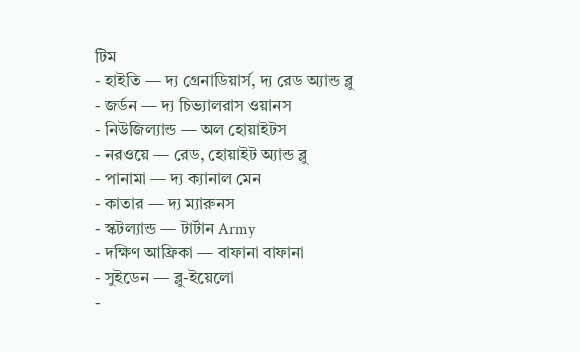টিম
- হাইতি — দ্য গ্রেনাডিয়ার্স, দ্য রেড অ্যান্ড ব্লু
- জর্ডন — দ্য চিভ্যালরাস ওয়ানস
- নিউজিল্যান্ড — অল হোয়াইটস
- নরওয়ে — রেড, হোয়াইট অ্যান্ড ব্লু
- পানামা — দ্য ক্যানাল মেন
- কাতার — দ্য ম্যারুনস
- স্কটল্যান্ড — টার্টান Army
- দক্ষিণ আফ্রিকা — বাফানা বাফানা
- সুইডেন — ব্লু-ইয়েলো
-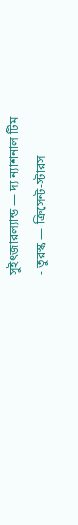সুইৎজারল্যান্ড — দ্য ন্যাশনাল টিম
- তুরস্ক — ক্রিসেন্ট-স্টারস